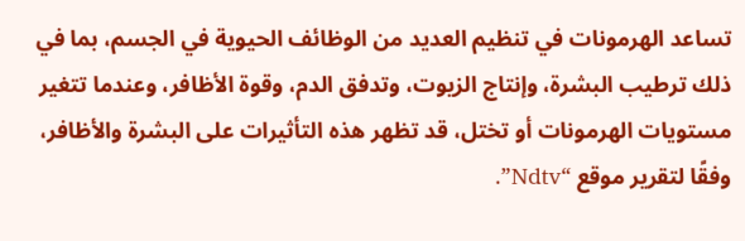تساعد الهرمونات في تنظيم العديد من الوظائف الحيوية في الجسم، بما في ذلك ترطيب البشرة، وإنتاج الزيوت، وتدفق الدم، وقوة الأظافر، وعندما تتغير مستويات الهرمونات أو تختل، قد تظهر هذه التأثيرات على البشرة والأظافر، وفقًا لتقرير موقع “Ndtv”.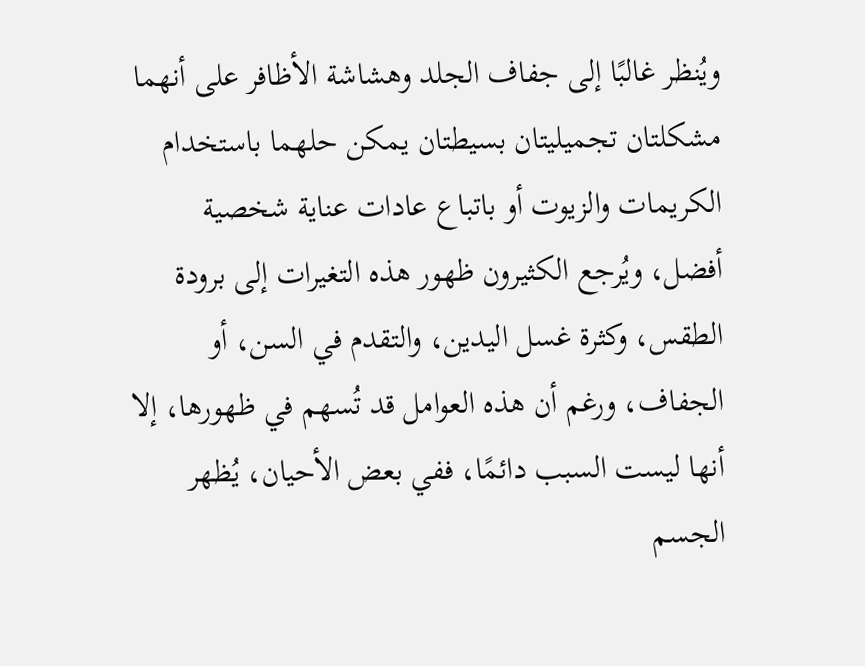ويُنظر غالبًا إلى جفاف الجلد وهشاشة الأظافر على أنهما مشكلتان تجميليتان بسيطتان يمكن حلهما باستخدام الكريمات والزيوت أو باتباع عادات عناية شخصية أفضل، ويُرجع الكثيرون ظهور هذه التغيرات إلى برودة الطقس، وكثرة غسل اليدين، والتقدم في السن، أو الجفاف، ورغم أن هذه العوامل قد تُسهم في ظهورها، إلا أنها ليست السبب دائمًا، ففي بعض الأحيان، يُظهر الجسم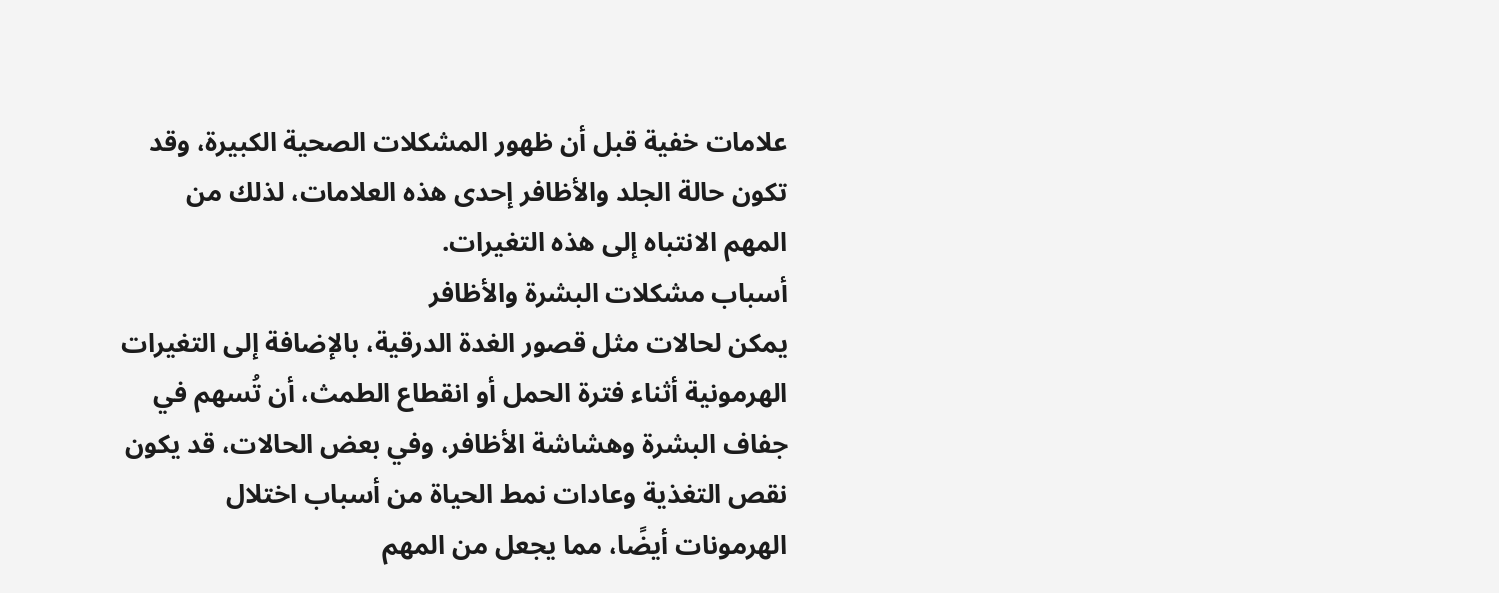علامات خفية قبل أن ظهور المشكلات الصحية الكبيرة، وقد تكون حالة الجلد والأظافر إحدى هذه العلامات، لذلك من المهم الانتباه إلى هذه التغيرات.
أسباب مشكلات البشرة والأظافر
يمكن لحالات مثل قصور الغدة الدرقية، بالإضافة إلى التغيرات الهرمونية أثناء فترة الحمل أو انقطاع الطمث، أن تُسهم في جفاف البشرة وهشاشة الأظافر، وفي بعض الحالات، قد يكون نقص التغذية وعادات نمط الحياة من أسباب اختلال الهرمونات أيضًا، مما يجعل من المهم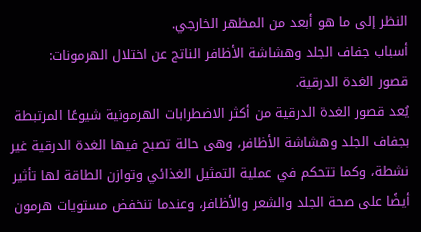النظر إلى ما هو أبعد من المظهر الخارجي.
أسباب جفاف الجلد وهشاشة الأظافر الناتج عن اختلال الهرمونات:
قصور الغدة الدرقية.
يُعد قصور الغدة الدرقية من أكثر الاضطرابات الهرمونية شيوعًا المرتبطة بجفاف الجلد وهشاشة الأظافر، وهى حالة تصبح فيها الغدة الدرقية غير نشطة، وكما تتحكم في عملية التمثيل الغذائي وتوازن الطاقة لها تأثير أيضًا على صحة الجلد والشعر والأظافر، وعندما تنخفض مستويات هرمون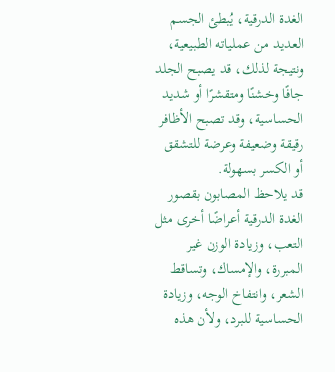الغدة الدرقية، يُبطئ الجسم العديد من عملياته الطبيعية، ونتيجة لذلك، قد يصبح الجلد جافًا وخشنًا ومتقشرًا أو شديد الحساسية، وقد تصبح الأظافر رقيقة وضعيفة وعرضة للتشقق أو الكسر بسهولة.
قد يلاحظ المصابون بقصور الغدة الدرقية أعراضًا أخرى مثل التعب، وزيادة الوزن غير المبررة، والإمساك، وتساقط الشعر، وانتفاخ الوجه، وزيادة الحساسية للبرد، ولأن هذه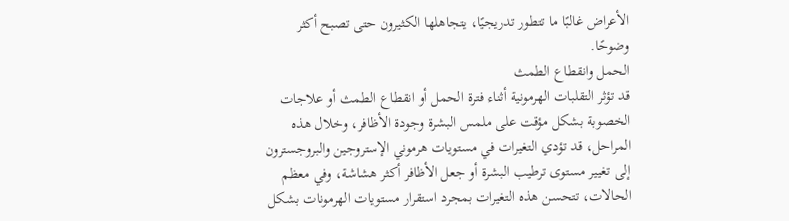الأعراض غالبًا ما تتطور تدريجيًا، يتجاهلها الكثيرون حتى تصبح أكثر وضوحًا.
الحمل وانقطاع الطمث
قد تؤثر التقلبات الهرمونية أثناء فترة الحمل أو انقطاع الطمث أو علاجات الخصوبة بشكل مؤقت على ملمس البشرة وجودة الأظافر، وخلال هذه المراحل، قد تؤدي التغيرات في مستويات هرموني الإستروجين والبروجسترون إلى تغيير مستوى ترطيب البشرة أو جعل الأظافر أكثر هشاشة، وفي معظم الحالات، تتحسن هذه التغيرات بمجرد استقرار مستويات الهرمونات بشكل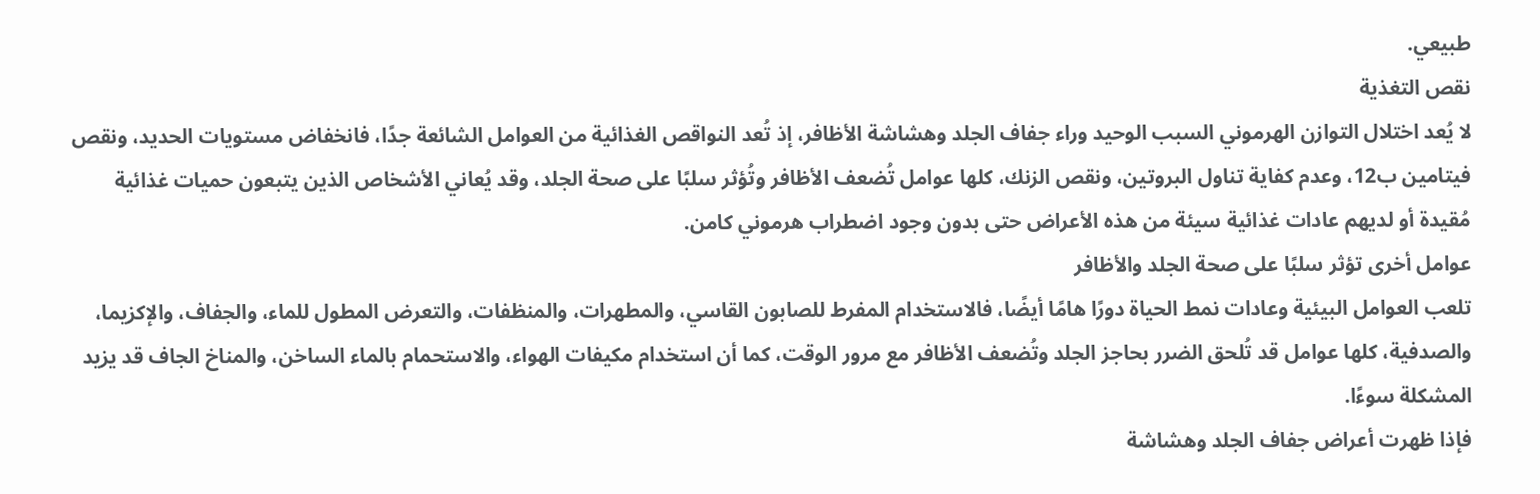طبيعي.
نقص التغذية
لا يُعد اختلال التوازن الهرموني السبب الوحيد وراء جفاف الجلد وهشاشة الأظافر، إذ تُعد النواقص الغذائية من العوامل الشائعة جدًا، فانخفاض مستويات الحديد، ونقص فيتامين ب12، وعدم كفاية تناول البروتين، ونقص الزنك، كلها عوامل تُضعف الأظافر وتُؤثر سلبًا على صحة الجلد، وقد يُعاني الأشخاص الذين يتبعون حميات غذائية مُقيدة أو لديهم عادات غذائية سيئة من هذه الأعراض حتى بدون وجود اضطراب هرموني كامن.
عوامل أخرى تؤثر سلبًا على صحة الجلد والأظافر
تلعب العوامل البيئية وعادات نمط الحياة دورًا هامًا أيضًا، فالاستخدام المفرط للصابون القاسي، والمطهرات، والمنظفات، والتعرض المطول للماء، والجفاف، والإكزيما، والصدفية، كلها عوامل قد تُلحق الضرر بحاجز الجلد وتُضعف الأظافر مع مرور الوقت، كما أن استخدام مكيفات الهواء، والاستحمام بالماء الساخن، والمناخ الجاف قد يزيد المشكلة سوءًا.
فإذا ظهرت أعراض جفاف الجلد وهشاشة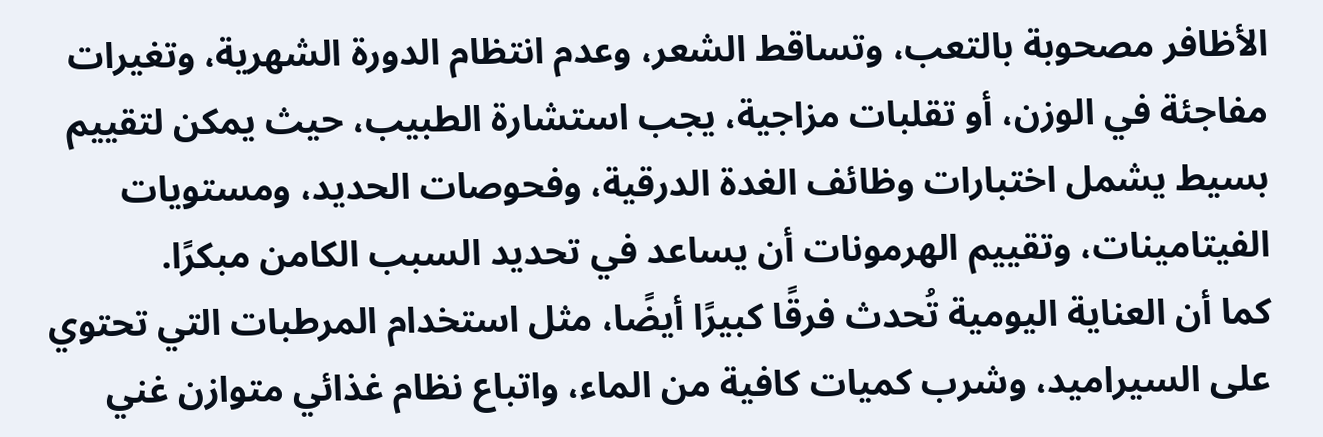الأظافر مصحوبة بالتعب، وتساقط الشعر، وعدم انتظام الدورة الشهرية، وتغيرات مفاجئة في الوزن، أو تقلبات مزاجية، يجب استشارة الطبيب، حيث يمكن لتقييم بسيط يشمل اختبارات وظائف الغدة الدرقية، وفحوصات الحديد، ومستويات الفيتامينات، وتقييم الهرمونات أن يساعد في تحديد السبب الكامن مبكرًا.
كما أن العناية اليومية تُحدث فرقًا كبيرًا أيضًا، مثل استخدام المرطبات التي تحتوي على السيراميد، وشرب كميات كافية من الماء، واتباع نظام غذائي متوازن غني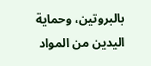بالبروتين، وحماية اليدين من المواد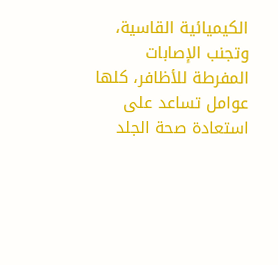الكيميائية القاسية، وتجنب الإصابات المفرطة للأظافر، كلها عوامل تساعد على استعادة صحة الجلد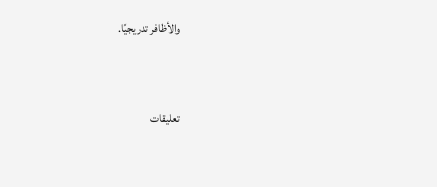والأظافر تدريجيًا.


تعليقات